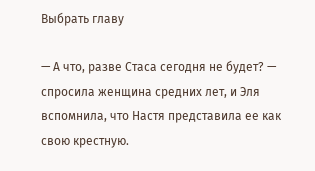Выбрать главу

— А что, разве Стаса сегодня не будет? — спросила женщина средних лет, и Эля вспомнила, что Настя представила ее как свою крестную.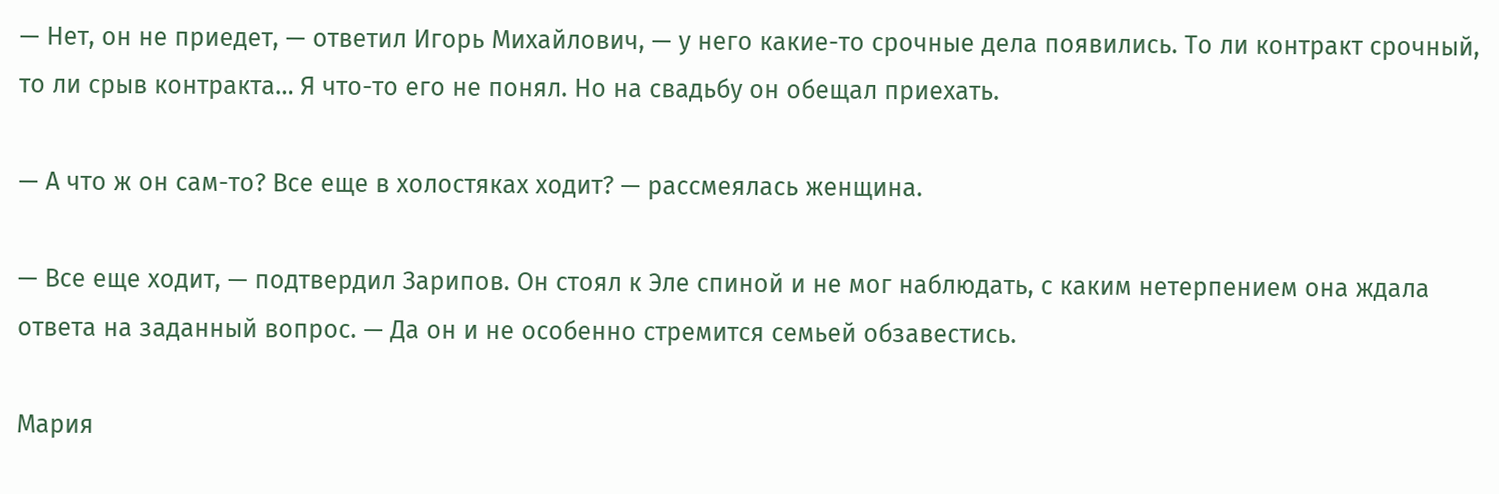— Нет, он не приедет, — ответил Игорь Михайлович, — у него какие-то срочные дела появились. То ли контракт срочный, то ли срыв контракта… Я что-то его не понял. Но на свадьбу он обещал приехать.

— А что ж он сам-то? Все еще в холостяках ходит? — рассмеялась женщина.

— Все еще ходит, — подтвердил Зарипов. Он стоял к Эле спиной и не мог наблюдать, с каким нетерпением она ждала ответа на заданный вопрос. — Да он и не особенно стремится семьей обзавестись.

Мария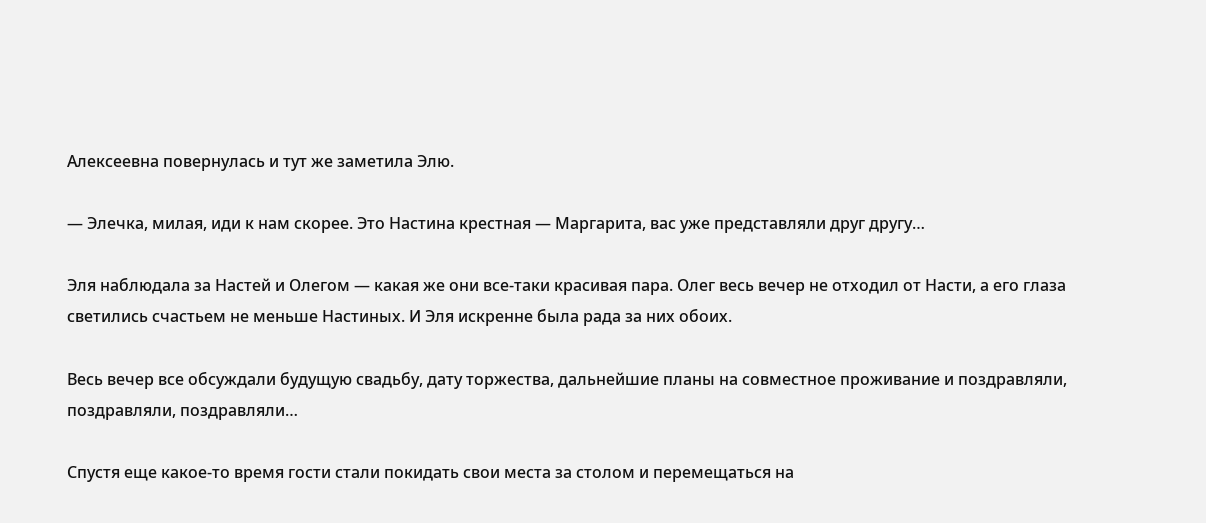Алексеевна повернулась и тут же заметила Элю.

— Элечка, милая, иди к нам скорее. Это Настина крестная — Маргарита, вас уже представляли друг другу…

Эля наблюдала за Настей и Олегом — какая же они все-таки красивая пара. Олег весь вечер не отходил от Насти, а его глаза светились счастьем не меньше Настиных. И Эля искренне была рада за них обоих.

Весь вечер все обсуждали будущую свадьбу, дату торжества, дальнейшие планы на совместное проживание и поздравляли, поздравляли, поздравляли…

Спустя еще какое-то время гости стали покидать свои места за столом и перемещаться на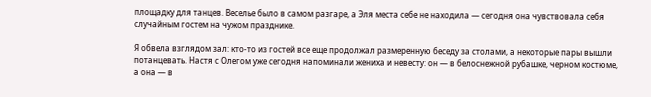площадку для танцев. Веселье было в самом разгаре, а Эля места себе не находила — сегодня она чувствовала себя случайным гостем на чужом празднике.

Я обвела взглядом зал: кто-то из гостей все еще продолжал размеренную беседу за столами, а некоторые пары вышли потанцевать. Настя с Олегом уже сегодня напоминали жениха и невесту: он — в белоснежной рубашке, черном костюме, а она — в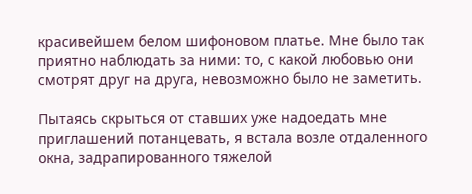красивейшем белом шифоновом платье. Мне было так приятно наблюдать за ними: то, с какой любовью они смотрят друг на друга, невозможно было не заметить.

Пытаясь скрыться от ставших уже надоедать мне приглашений потанцевать, я встала возле отдаленного окна, задрапированного тяжелой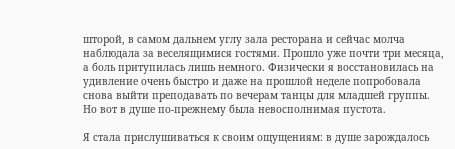шторой, в самом дальнем углу зала ресторана и сейчас молча наблюдала за веселящимися гостями. Прошло уже почти три месяца, а боль притупилась лишь немного. Физически я восстановилась на удивление очень быстро и даже на прошлой неделе попробовала снова выйти преподавать по вечерам танцы для младшей группы. Но вот в душе по-прежнему была невосполнимая пустота.

Я стала прислушиваться к своим ощущениям: в душе зарождалось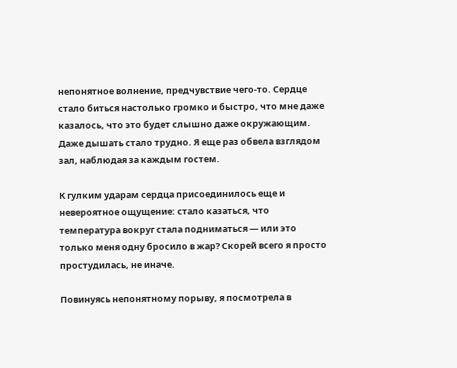непонятное волнение, предчувствие чего-то. Сердце стало биться настолько громко и быстро, что мне даже казалось, что это будет слышно даже окружающим. Даже дышать стало трудно. Я еще раз обвела взглядом зал, наблюдая за каждым гостем.

К гулким ударам сердца присоединилось еще и невероятное ощущение: стало казаться, что температура вокруг стала подниматься — или это только меня одну бросило в жар? Скорей всего я просто простудилась, не иначе.

Повинуясь непонятному порыву, я посмотрела в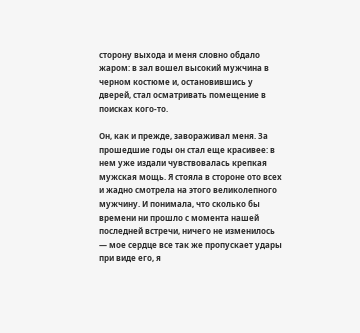сторону выхода и меня словно обдало жаром: в зал вошел высокий мужчина в черном костюме и, остановившись у дверей, стал осматривать помещение в поисках кого-то.

Он, как и прежде, завораживал меня. За прошедшие годы он стал еще красивее: в нем уже издали чувствовалась крепкая мужская мощь. Я стояла в стороне ото всех и жадно смотрела на этого великолепного мужчину. И понимала, что сколько бы времени ни прошло с момента нашей последней встречи, ничего не изменилось — мое сердце все так же пропускает удары при виде его, я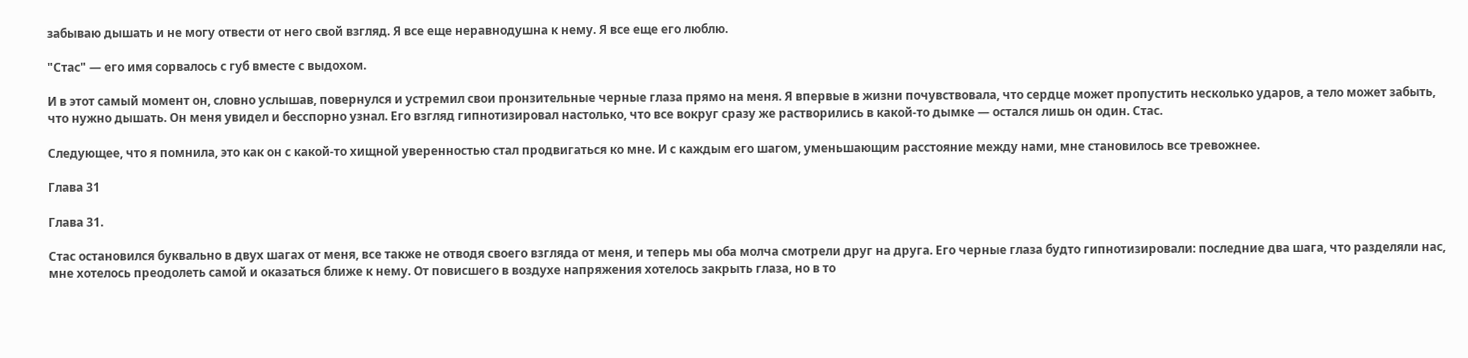забываю дышать и не могу отвести от него свой взгляд. Я все еще неравнодушна к нему. Я все еще его люблю.

"Стас" — его имя сорвалось с губ вместе с выдохом.

И в этот самый момент он, словно услышав, повернулся и устремил свои пронзительные черные глаза прямо на меня. Я впервые в жизни почувствовала, что сердце может пропустить несколько ударов, а тело может забыть, что нужно дышать. Он меня увидел и бесспорно узнал. Его взгляд гипнотизировал настолько, что все вокруг сразу же растворились в какой-то дымке — остался лишь он один. Стас.

Следующее, что я помнила, это как он с какой-то хищной уверенностью стал продвигаться ко мне. И с каждым его шагом, уменьшающим расстояние между нами, мне становилось все тревожнее.

Глава 31

Глава 31.

Стас остановился буквально в двух шагах от меня, все также не отводя своего взгляда от меня, и теперь мы оба молча смотрели друг на друга. Его черные глаза будто гипнотизировали: последние два шага, что разделяли нас, мне хотелось преодолеть самой и оказаться ближе к нему. От повисшего в воздухе напряжения хотелось закрыть глаза, но в то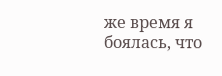же время я боялась, что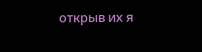открыв их я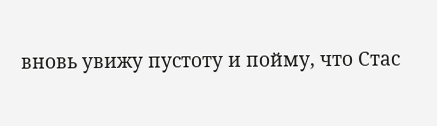вновь увижу пустоту и пойму, что Стас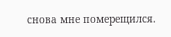снова мне померещился.